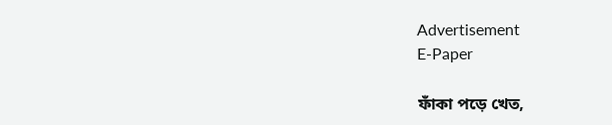Advertisement
E-Paper

ফাঁকা পড়ে খেত,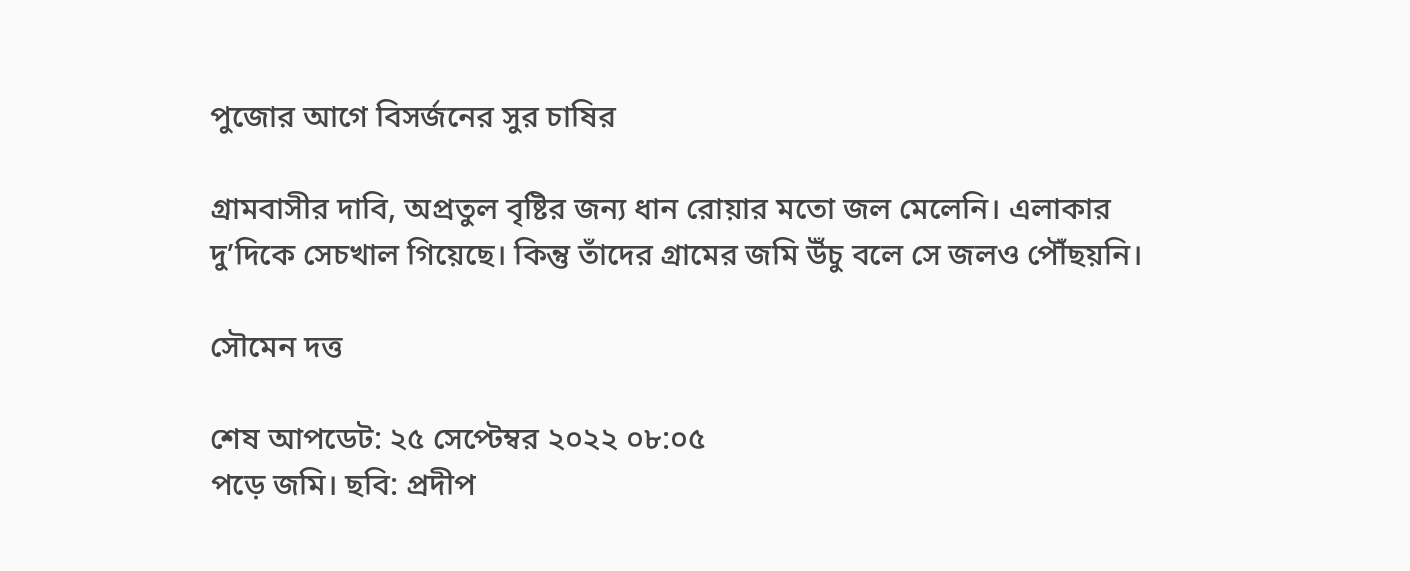পুজোর আগে বিসর্জনের সুর চাষির

গ্রামবাসীর দাবি, অপ্রতুল বৃষ্টির জন্য ধান রোয়ার মতো জল মেলেনি। এলাকার দু’দিকে সেচখাল গিয়েছে। কিন্তু তাঁদের গ্রামের জমি উঁচু বলে সে জলও পৌঁছয়নি।

সৌমেন দত্ত

শেষ আপডেট: ২৫ সেপ্টেম্বর ২০২২ ০৮:০৫
পড়ে জমি। ছবি: প্রদীপ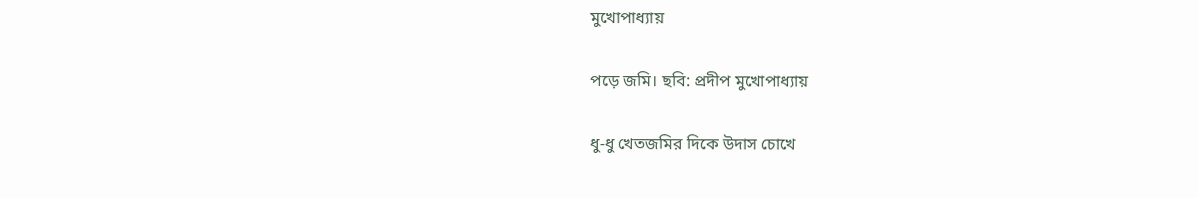মুখোপাধ্যায়

পড়ে জমি। ছবি: প্রদীপ মুখোপাধ্যায়

ধু-ধু খেতজমির দিকে উদাস চোখে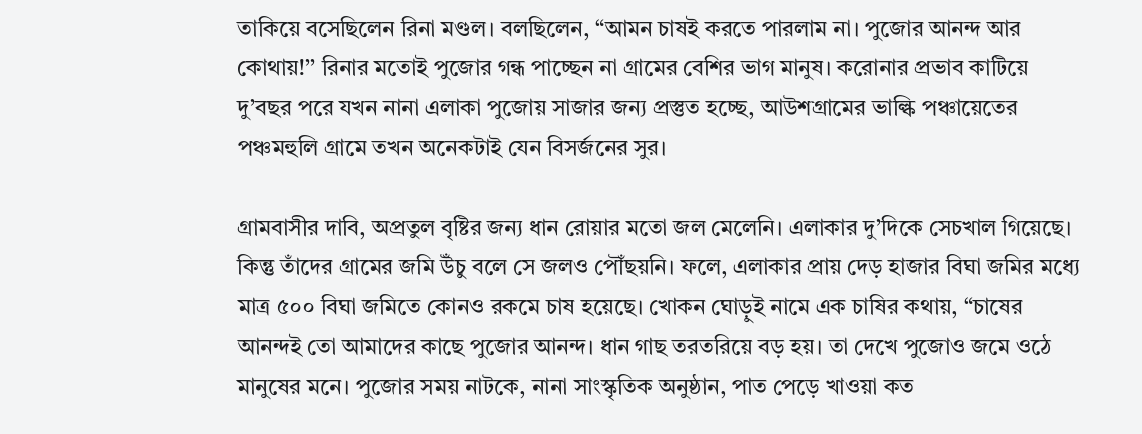তাকিয়ে বসেছিলেন রিনা মণ্ডল। বলছিলেন, “আমন চাষই করতে পারলাম না। পুজোর আনন্দ আর কোথায়!’’ রিনার মতোই পুজোর গন্ধ পাচ্ছেন না গ্রামের বেশির ভাগ মানুষ। করোনার প্রভাব কাটিয়ে দু’বছর পরে যখন নানা এলাকা পুজোয় সাজার জন্য প্রস্তুত হচ্ছে, আউশগ্রামের ভাল্কি পঞ্চায়েতের পঞ্চমহুলি গ্রামে তখন অনেকটাই যেন বিসর্জনের সুর।

গ্রামবাসীর দাবি, অপ্রতুল বৃষ্টির জন্য ধান রোয়ার মতো জল মেলেনি। এলাকার দু’দিকে সেচখাল গিয়েছে। কিন্তু তাঁদের গ্রামের জমি উঁচু বলে সে জলও পৌঁছয়নি। ফলে, এলাকার প্রায় দেড় হাজার বিঘা জমির মধ্যে মাত্র ৫০০ বিঘা জমিতে কোনও রকমে চাষ হয়েছে। খোকন ঘোড়ুই নামে এক চাষির কথায়, “চাষের আনন্দই তো আমাদের কাছে পুজোর আনন্দ। ধান গাছ তরতরিয়ে বড় হয়। তা দেখে পুজোও জমে ওঠে মানুষের মনে। পুজোর সময় নাটকে, নানা সাংস্কৃতিক অনুষ্ঠান, পাত পেড়ে খাওয়া কত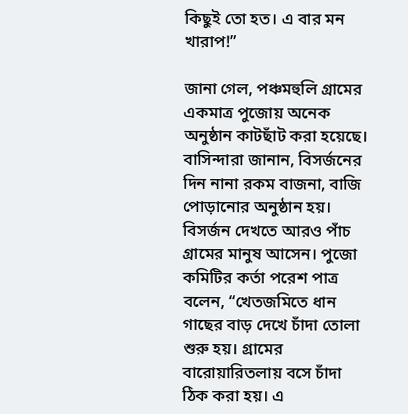কিছুই তো হত। এ বার মন খারাপ!”

জানা গেল, পঞ্চমহুলি গ্রামের একমাত্র পুজোয় অনেক অনুষ্ঠান কাটছাঁট করা হয়েছে। বাসিন্দারা জানান, বিসর্জনের দিন নানা রকম বাজনা, বাজি পোড়ানোর অনুষ্ঠান হয়। বিসর্জন দেখতে আরও পাঁচ গ্রামের মানুষ আসেন। পুজো কমিটির কর্তা পরেশ পাত্র বলেন, “খেতজমিতে ধান গাছের বাড় দেখে চাঁদা তোলা শুরু হয়। গ্রামের বারোয়ারিতলায় বসে চাঁদা ঠিক করা হয়। এ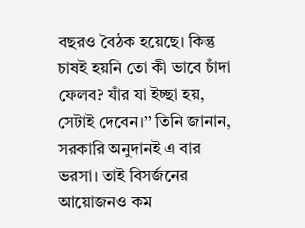বছরও বৈঠক হয়েছে। কিন্তু চাষই হয়নি তো কী ভাবে চাঁদা ফেলব? যাঁর যা ইচ্ছা হয়, সেটাই দেবেন।’’ তিনি জানান, সরকারি অনুদানই এ বার ভরসা। তাই বিসর্জনের আয়োজনও কম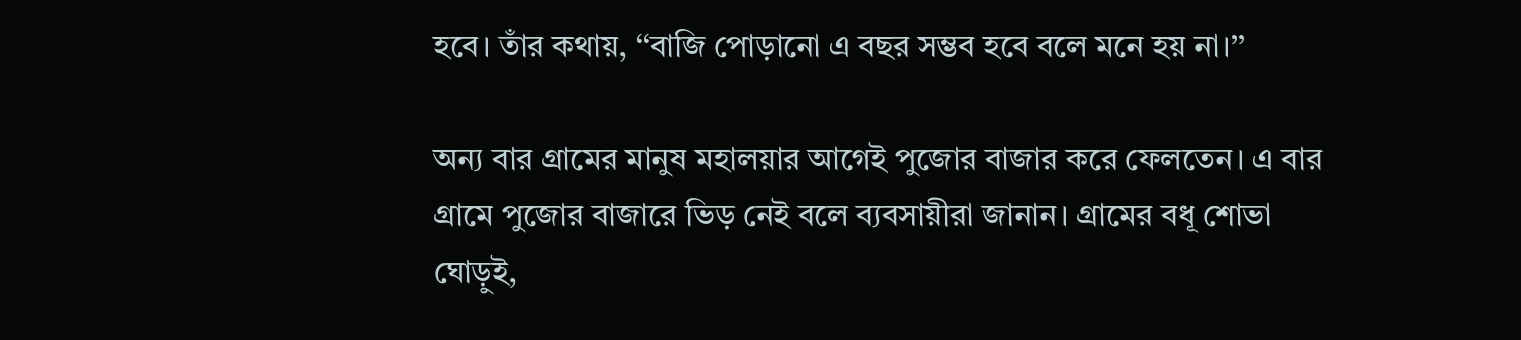হবে। তাঁর কথায়, ‘‘বাজি পোড়ানো এ বছর সম্ভব হবে বলে মনে হয় না।’’

অন্য বার গ্রামের মানুষ মহালয়ার আগেই পুজোর বাজার করে ফেলতেন। এ বার গ্রামে পুজোর বাজারে ভিড় নেই বলে ব্যবসায়ীরা জানান। গ্রামের বধূ শোভা ঘোড়ুই,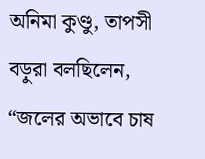অনিমা কুণ্ডু, তাপসী বড়ুরা বলছিলেন, “জলের অভাবে চাষ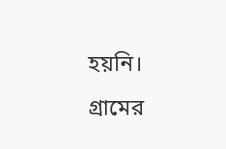হয়নি। গ্রামের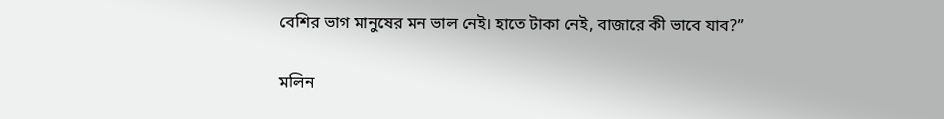বেশির ভাগ মানুষের মন ভাল নেই। হাতে টাকা নেই, বাজারে কী ভাবে যাব?”

মলিন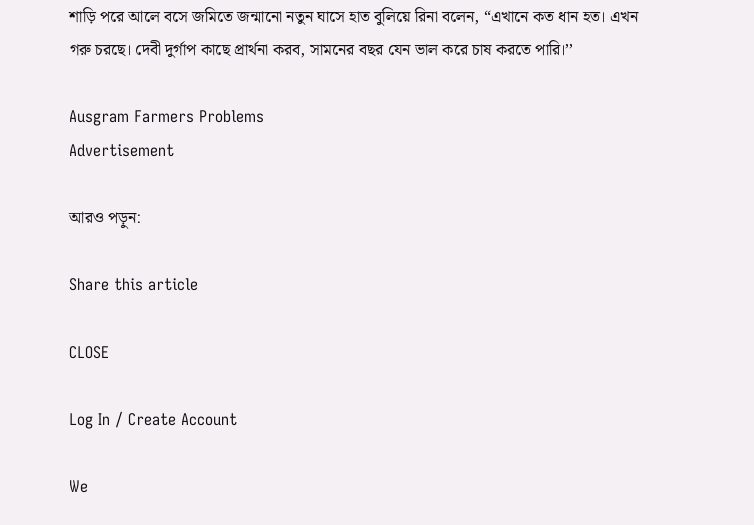শাড়ি পরে আলে বসে জমিতে জন্মানো নতুন ঘাসে হাত বুলিয়ে রিনা বলেন, “এখানে কত ধান হত। এখন গরু চরছে। দেবী দুর্গাপ কাছে প্রার্থনা করব, সামনের বছর যেন ভাল করে চাষ করতে পারি।’’

Ausgram Farmers Problems
Advertisement

আরও পড়ুন:

Share this article

CLOSE

Log In / Create Account

We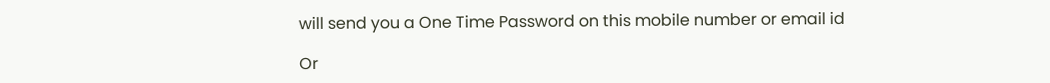will send you a One Time Password on this mobile number or email id

Or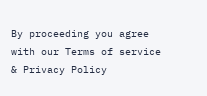By proceeding you agree with our Terms of service & Privacy Policy